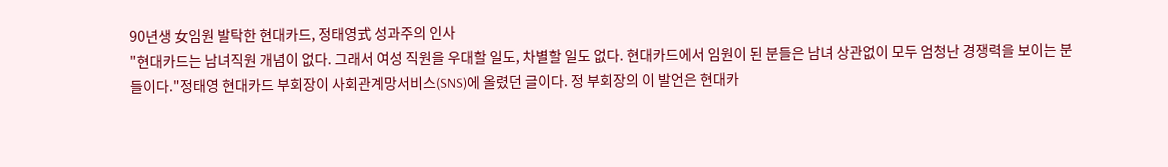90년생 女임원 발탁한 현대카드, 정태영式 성과주의 인사
"현대카드는 남녀직원 개념이 없다. 그래서 여성 직원을 우대할 일도, 차별할 일도 없다. 현대카드에서 임원이 된 분들은 남녀 상관없이 모두 엄청난 경쟁력을 보이는 분들이다."정태영 현대카드 부회장이 사회관계망서비스(SNS)에 올렸던 글이다. 정 부회장의 이 발언은 현대카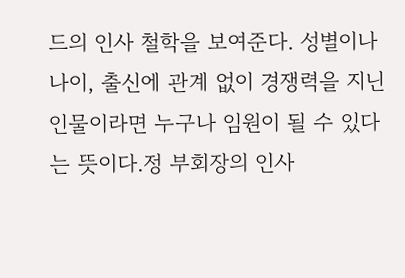드의 인사 철학을 보여준다. 성별이나 나이, 출신에 관계 없이 경쟁력을 지닌 인물이라면 누구나 임원이 될 수 있다는 뜻이다.정 부회장의 인사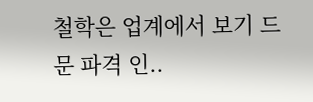철학은 업계에서 보기 드문 파격 인..